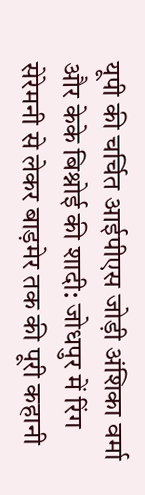यूपी की चर्चित आईपीएस जोड़ी अंशिका वर्मा और केके बिश्नोई की शादी: जोधपुर में रिंग सेरेमनी से लेकर बाड़मेर तक की पूरी कहानी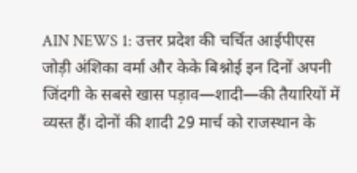AIN NEWS 1: उत्तर प्रदेश की चर्चित आईपीएस जोड़ी अंशिका वर्मा और केके बिश्नोई इन दिनों अपनी जिंदगी के सबसे खास पड़ाव—शादी—की तैयारियों में व्यस्त हैं। दोनों की शादी 29 मार्च को राजस्थान के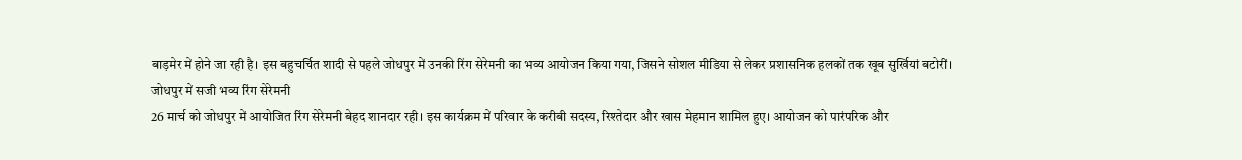बाड़मेर में होने जा रही है। इस बहुचर्चित शादी से पहले जोधपुर में उनकी रिंग सेरेमनी का भव्य आयोजन किया गया, जिसने सोशल मीडिया से लेकर प्रशासनिक हलकों तक खूब सुर्खियां बटोरीं।
जोधपुर में सजी भव्य रिंग सेरेमनी
26 मार्च को जोधपुर में आयोजित रिंग सेरेमनी बेहद शानदार रही। इस कार्यक्रम में परिवार के करीबी सदस्य, रिश्तेदार और खास मेहमान शामिल हुए। आयोजन को पारंपरिक और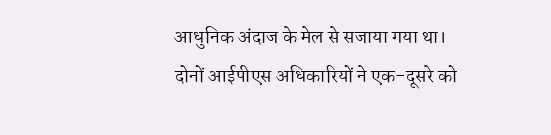आधुनिक अंदाज के मेल से सजाया गया था।
दोनों आईपीएस अधिकारियों ने एक-दूसरे को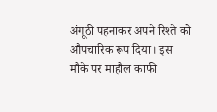अंगूठी पहनाकर अपने रिश्ते को औपचारिक रूप दिया। इस मौके पर माहौल काफी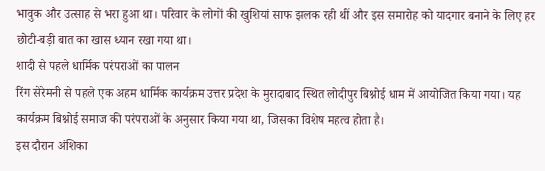भावुक और उत्साह से भरा हुआ था। परिवार के लोगों की खुशियां साफ झलक रही थीं और इस समारोह को यादगार बनाने के लिए हर छोटी-बड़ी बात का खास ध्यान रखा गया था।
शादी से पहले धार्मिक परंपराओं का पालन
रिंग सेरेमनी से पहले एक अहम धार्मिक कार्यक्रम उत्तर प्रदेश के मुरादाबाद स्थित लोदीपुर बिश्नोई धाम में आयोजित किया गया। यह कार्यक्रम बिश्नोई समाज की परंपराओं के अनुसार किया गया था, जिसका विशेष महत्व होता है।
इस दौरान अंशिका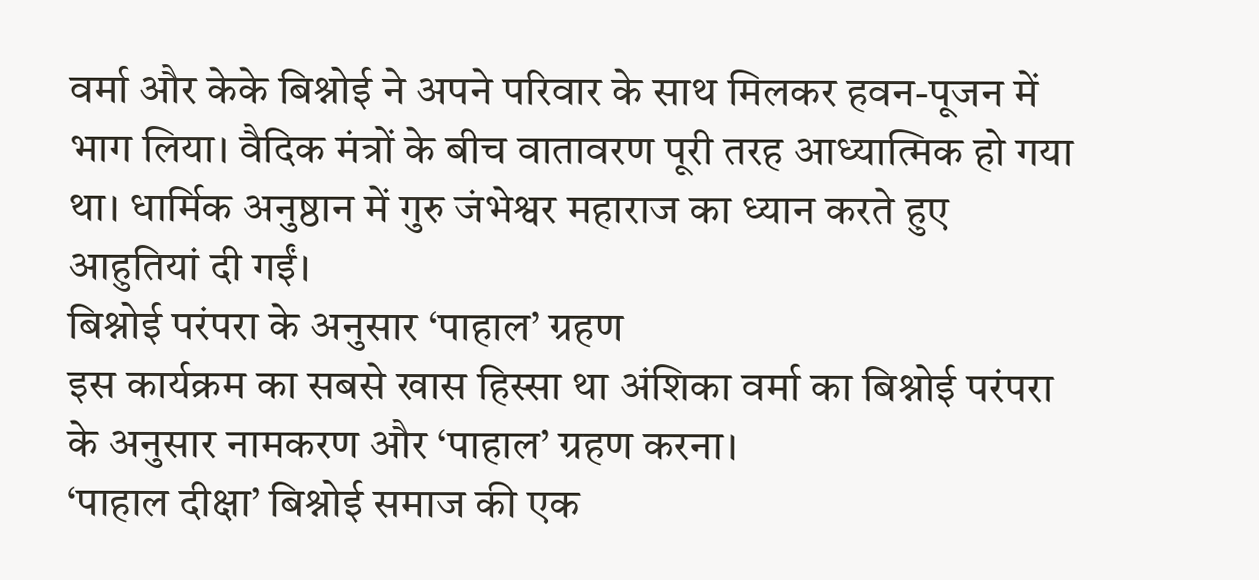वर्मा और केके बिश्नोई ने अपने परिवार के साथ मिलकर हवन-पूजन में भाग लिया। वैदिक मंत्रों के बीच वातावरण पूरी तरह आध्यात्मिक हो गया था। धार्मिक अनुष्ठान में गुरु जंभेश्वर महाराज का ध्यान करते हुए आहुतियां दी गईं।
बिश्नोई परंपरा के अनुसार ‘पाहाल’ ग्रहण
इस कार्यक्रम का सबसे खास हिस्सा था अंशिका वर्मा का बिश्नोई परंपरा के अनुसार नामकरण और ‘पाहाल’ ग्रहण करना।
‘पाहाल दीक्षा’ बिश्नोई समाज की एक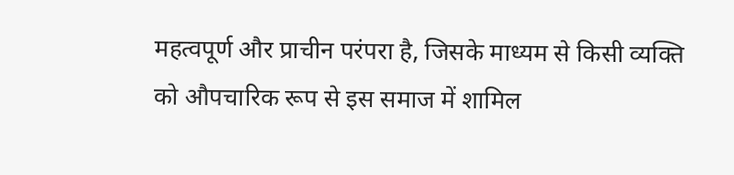महत्वपूर्ण और प्राचीन परंपरा है, जिसके माध्यम से किसी व्यक्ति को औपचारिक रूप से इस समाज में शामिल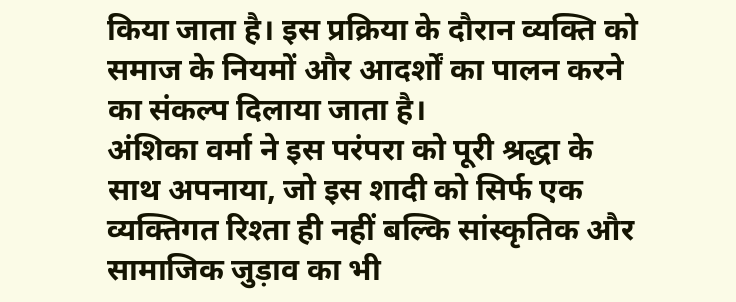किया जाता है। इस प्रक्रिया के दौरान व्यक्ति को समाज के नियमों और आदर्शों का पालन करने का संकल्प दिलाया जाता है।
अंशिका वर्मा ने इस परंपरा को पूरी श्रद्धा के साथ अपनाया, जो इस शादी को सिर्फ एक व्यक्तिगत रिश्ता ही नहीं बल्कि सांस्कृतिक और सामाजिक जुड़ाव का भी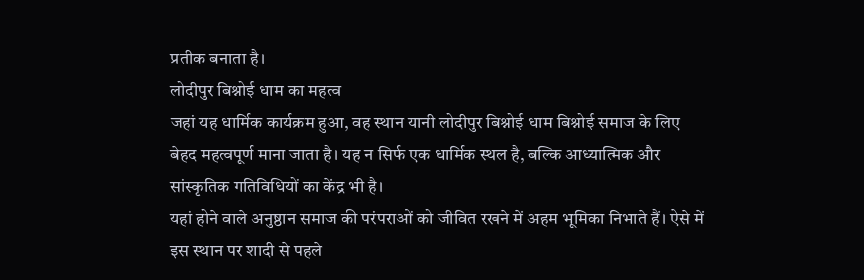प्रतीक बनाता है।
लोदीपुर बिश्नोई धाम का महत्व
जहां यह धार्मिक कार्यक्रम हुआ, वह स्थान यानी लोदीपुर बिश्नोई धाम बिश्नोई समाज के लिए बेहद महत्वपूर्ण माना जाता है। यह न सिर्फ एक धार्मिक स्थल है, बल्कि आध्यात्मिक और सांस्कृतिक गतिविधियों का केंद्र भी है।
यहां होने वाले अनुष्ठान समाज की परंपराओं को जीवित रखने में अहम भूमिका निभाते हैं। ऐसे में इस स्थान पर शादी से पहले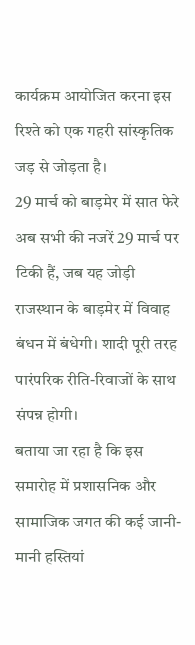कार्यक्रम आयोजित करना इस रिश्ते को एक गहरी सांस्कृतिक जड़ से जोड़ता है।
29 मार्च को बाड़मेर में सात फेरे
अब सभी की नजरें 29 मार्च पर टिकी हैं, जब यह जोड़ी राजस्थान के बाड़मेर में विवाह बंधन में बंधेगी। शादी पूरी तरह पारंपरिक रीति-रिवाजों के साथ संपन्न होगी।
बताया जा रहा है कि इस समारोह में प्रशासनिक और सामाजिक जगत की कई जानी-मानी हस्तियां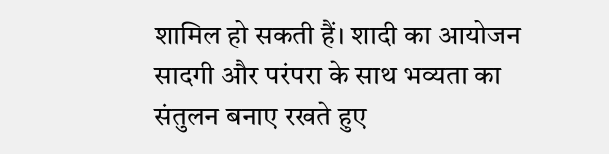शामिल हो सकती हैं। शादी का आयोजन सादगी और परंपरा के साथ भव्यता का संतुलन बनाए रखते हुए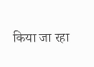किया जा रहा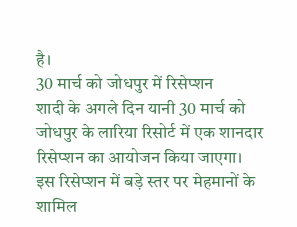है।
30 मार्च को जोधपुर में रिसेप्शन
शादी के अगले दिन यानी 30 मार्च को जोधपुर के लारिया रिसोर्ट में एक शानदार रिसेप्शन का आयोजन किया जाएगा।
इस रिसेप्शन में बड़े स्तर पर मेहमानों के शामिल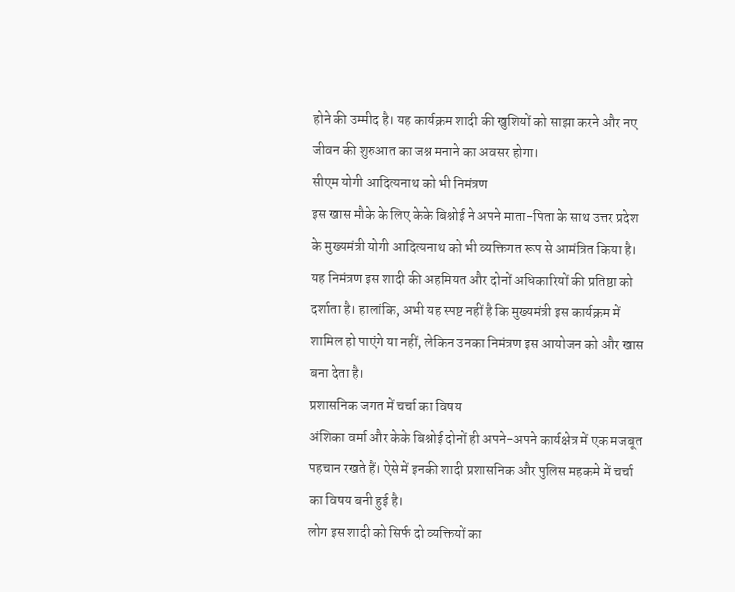होने की उम्मीद है। यह कार्यक्रम शादी की खुशियों को साझा करने और नए जीवन की शुरुआत का जश्न मनाने का अवसर होगा।
सीएम योगी आदित्यनाथ को भी निमंत्रण
इस खास मौके के लिए केके बिश्नोई ने अपने माता-पिता के साथ उत्तर प्रदेश के मुख्यमंत्री योगी आदित्यनाथ को भी व्यक्तिगत रूप से आमंत्रित किया है।
यह निमंत्रण इस शादी की अहमियत और दोनों अधिकारियों की प्रतिष्ठा को दर्शाता है। हालांकि, अभी यह स्पष्ट नहीं है कि मुख्यमंत्री इस कार्यक्रम में शामिल हो पाएंगे या नहीं, लेकिन उनका निमंत्रण इस आयोजन को और खास बना देता है।
प्रशासनिक जगत में चर्चा का विषय
अंशिका वर्मा और केके बिश्नोई दोनों ही अपने-अपने कार्यक्षेत्र में एक मजबूत पहचान रखते हैं। ऐसे में इनकी शादी प्रशासनिक और पुलिस महकमे में चर्चा का विषय बनी हुई है।
लोग इस शादी को सिर्फ दो व्यक्तियों का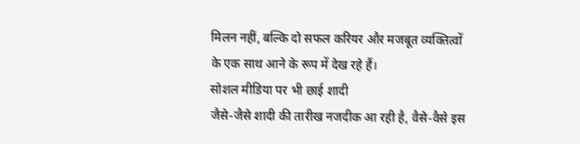मिलन नहीं, बल्कि दो सफल करियर और मजबूत व्यक्तित्वों के एक साथ आने के रूप में देख रहे हैं।
सोशल मीडिया पर भी छाई शादी
जैसे-जैसे शादी की तारीख नजदीक आ रही है, वैसे-वैसे इस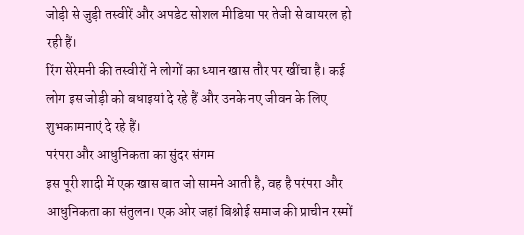जोड़ी से जुड़ी तस्वीरें और अपडेट सोशल मीडिया पर तेजी से वायरल हो रही हैं।
रिंग सेरेमनी की तस्वीरों ने लोगों का ध्यान खास तौर पर खींचा है। कई लोग इस जोड़ी को बधाइयां दे रहे हैं और उनके नए जीवन के लिए शुभकामनाएं दे रहे हैं।
परंपरा और आधुनिकता का सुंदर संगम
इस पूरी शादी में एक खास बात जो सामने आती है, वह है परंपरा और आधुनिकता का संतुलन। एक ओर जहां बिश्नोई समाज की प्राचीन रस्मों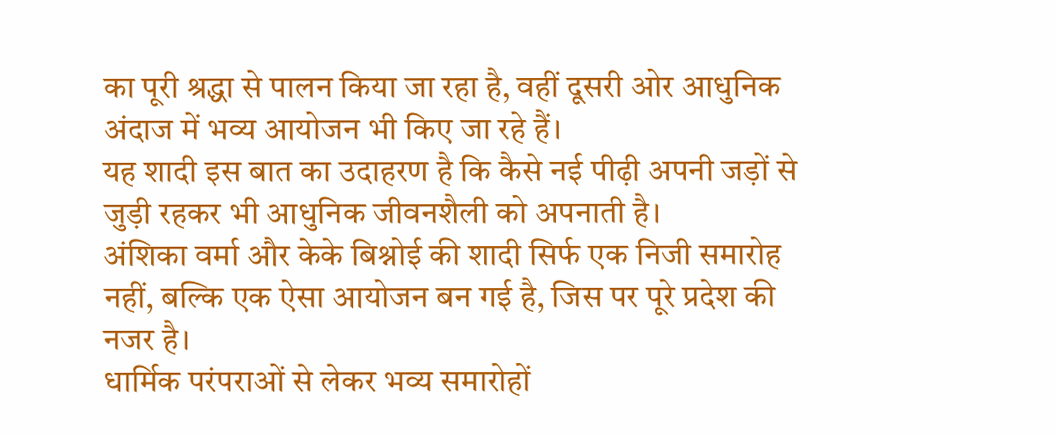का पूरी श्रद्धा से पालन किया जा रहा है, वहीं दूसरी ओर आधुनिक अंदाज में भव्य आयोजन भी किए जा रहे हैं।
यह शादी इस बात का उदाहरण है कि कैसे नई पीढ़ी अपनी जड़ों से जुड़ी रहकर भी आधुनिक जीवनशैली को अपनाती है।
अंशिका वर्मा और केके बिश्नोई की शादी सिर्फ एक निजी समारोह नहीं, बल्कि एक ऐसा आयोजन बन गई है, जिस पर पूरे प्रदेश की नजर है।
धार्मिक परंपराओं से लेकर भव्य समारोहों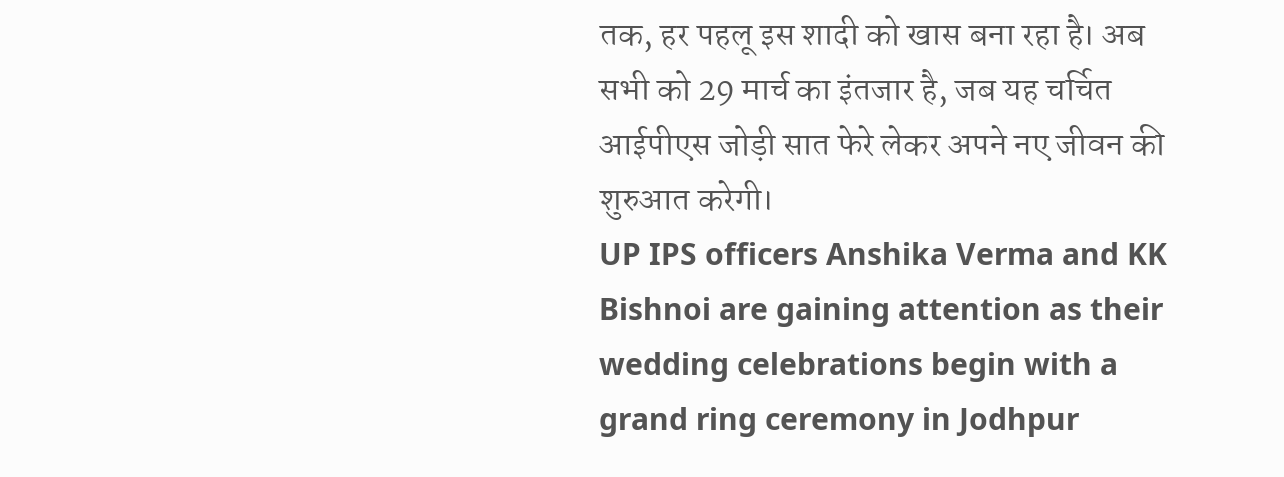तक, हर पहलू इस शादी को खास बना रहा है। अब सभी को 29 मार्च का इंतजार है, जब यह चर्चित आईपीएस जोड़ी सात फेरे लेकर अपने नए जीवन की शुरुआत करेगी।
UP IPS officers Anshika Verma and KK Bishnoi are gaining attention as their wedding celebrations begin with a grand ring ceremony in Jodhpur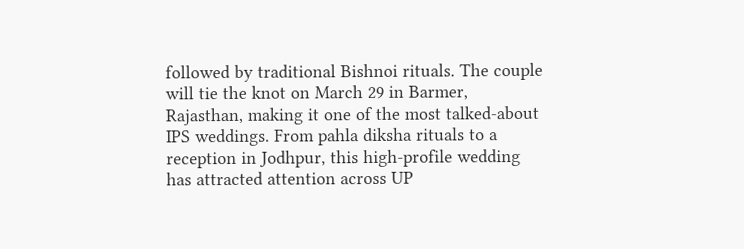followed by traditional Bishnoi rituals. The couple will tie the knot on March 29 in Barmer, Rajasthan, making it one of the most talked-about IPS weddings. From pahla diksha rituals to a reception in Jodhpur, this high-profile wedding has attracted attention across UP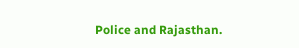Police and Rajasthan.